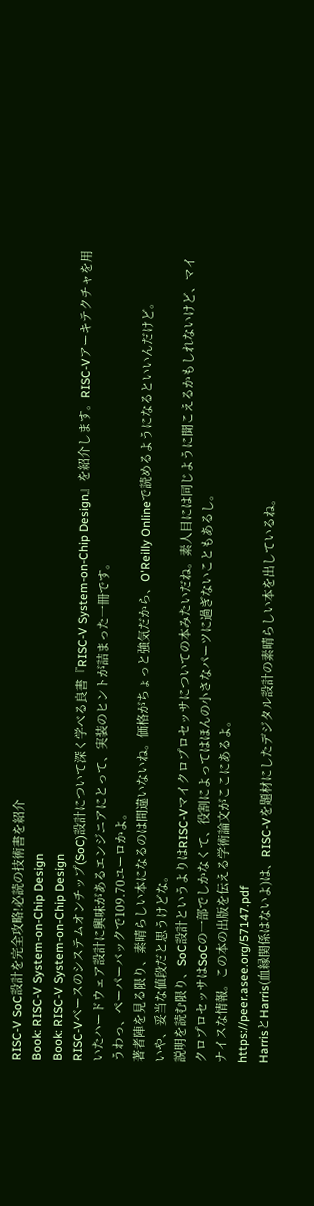RISC-V SoC設計を完全攻略!必読の技術書を紹介
Book: RISC-V System-on-Chip Design
Book: RISC-V System-on-Chip Design
RISC-Vベースのシステムオンチップ(SoC)設計について深く学べる良書『RISC-V System-on-Chip Design』を紹介します。RISC-Vアーキテクチャを用いたハードウェア設計に興味があるエンジニアにとって、実装のヒントが詰まった一冊です。
うわっ、ペーパーバックで109.70ユーロかよ。
著者陣を見る限り、素晴らしい本になるのは間違いないね。価格がちょっと強気だから、O'Reilly Onlineで読めるようになるといいんだけど。
いや、妥当な値段だと思うけどな。
説明を読む限り、SoC設計というよりはRISC-Vマイクロプロセッサについての本みたいだね。素人目には同じように聞こえるかもしれないけど、マイクロプロセッサはSoCの一部でしかなくて、役割によってはほんの小さなパーツに過ぎないこともあるし。
ナイスな情報。この本の出版を伝える学術論文がここにあるよ。
https://peer.asee.org/57147.pdf
HarrisとHarris(血縁関係はないよ)は、RISC-Vを題材にしたデジタル設計の素晴らしい本を出しているね。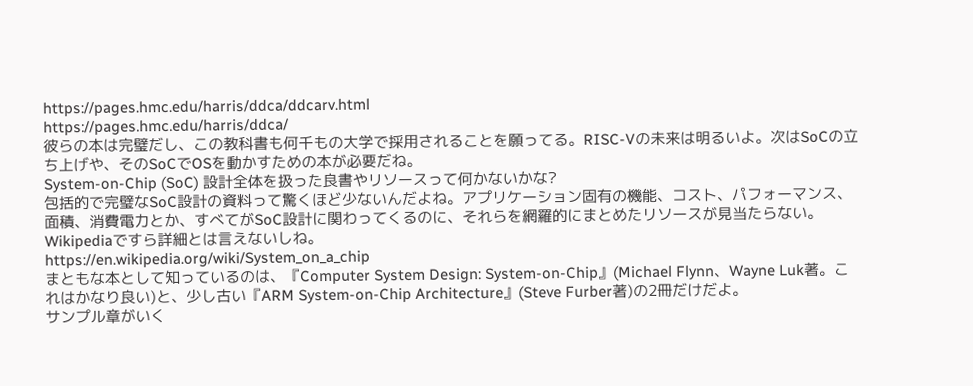https://pages.hmc.edu/harris/ddca/ddcarv.html
https://pages.hmc.edu/harris/ddca/
彼らの本は完璧だし、この教科書も何千もの大学で採用されることを願ってる。RISC-Vの未来は明るいよ。次はSoCの立ち上げや、そのSoCでOSを動かすための本が必要だね。
System-on-Chip (SoC) 設計全体を扱った良書やリソースって何かないかな?
包括的で完璧なSoC設計の資料って驚くほど少ないんだよね。アプリケーション固有の機能、コスト、パフォーマンス、面積、消費電力とか、すべてがSoC設計に関わってくるのに、それらを網羅的にまとめたリソースが見当たらない。Wikipediaですら詳細とは言えないしね。
https://en.wikipedia.org/wiki/System_on_a_chip
まともな本として知っているのは、『Computer System Design: System-on-Chip』(Michael Flynn、Wayne Luk著。これはかなり良い)と、少し古い『ARM System-on-Chip Architecture』(Steve Furber著)の2冊だけだよ。
サンプル章がいく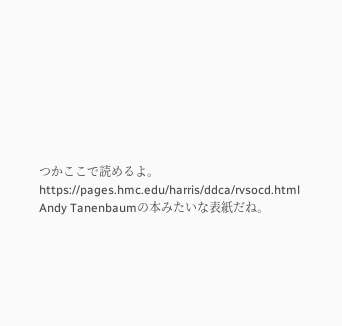つかここで読めるよ。
https://pages.hmc.edu/harris/ddca/rvsocd.html
Andy Tanenbaumの本みたいな表紙だね。